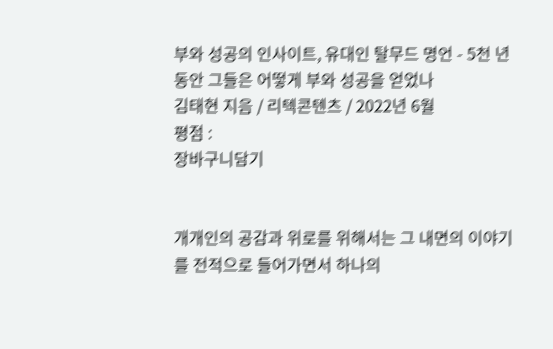부와 성공의 인사이트, 유대인 탈무드 명언 - 5천 년 동안 그들은 어떻게 부와 성공을 얻었나
김태현 지음 / 리텍콘텐츠 / 2022년 6월
평점 :
장바구니담기


개개인의 공감과 위로를 위해서는 그 내면의 이야기를 전적으로 들어가면서 하나의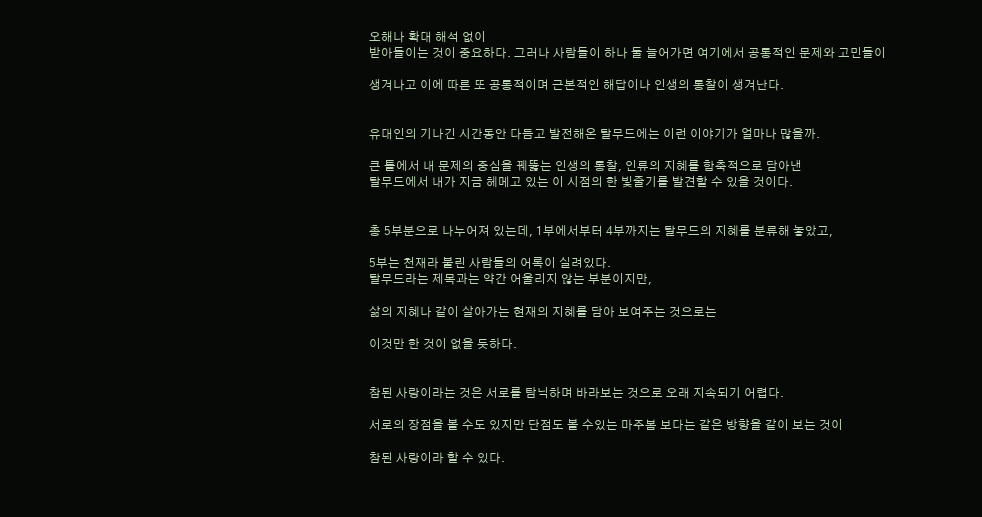오해나 확대 해석 없이
받아들이는 것이 중요하다. 그러나 사람들이 하나 둘 늘어가면 여기에서 공통적인 문제와 고민들이

생겨나고 이에 따른 또 공통적이며 근본적인 해답이나 인생의 통찰이 생겨난다.


유대인의 기나긴 시간동안 다듬고 발전해온 탈무드에는 이런 이야기가 얼마나 많을까.

큰 틀에서 내 문제의 중심을 꿰뚫는 인생의 통찰, 인류의 지혜를 함축적으로 담아낸
탈무드에서 내가 지금 헤메고 있는 이 시점의 한 빛줄기를 발견할 수 있을 것이다.


총 5부분으로 나누어져 있는데, 1부에서부터 4부까지는 탈무드의 지혜를 분류해 놓았고,

5부는 천재라 불린 사람들의 어록이 실려있다.
탈무드라는 제목과는 약간 어울리지 않는 부분이지만,

삶의 지혜나 같이 살아가는 현재의 지혜를 담아 보여주는 것으로는

이것만 한 것이 없을 듯하다.


참된 사랑이라는 것은 서로를 탐닉하며 바라보는 것으로 오래 지속되기 어렵다.

서로의 장점을 볼 수도 있지만 단점도 볼 수있는 마주봄 보다는 같은 방향을 같이 보는 것이

참된 사랑이라 할 수 있다.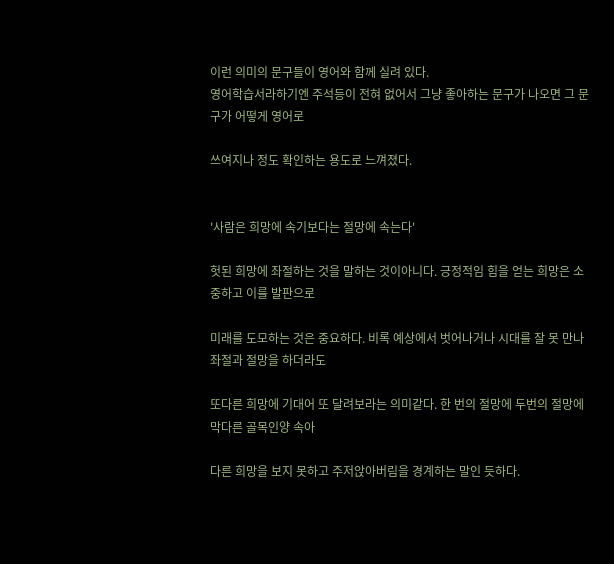이런 의미의 문구들이 영어와 함께 실려 있다.
영어학습서라하기엔 주석등이 전혀 없어서 그냥 좋아하는 문구가 나오면 그 문구가 어떻게 영어로

쓰여지나 정도 확인하는 용도로 느껴졌다.


'사람은 희망에 속기보다는 절망에 속는다'

헛된 희망에 좌절하는 것을 말하는 것이아니다. 긍정적임 힘을 얻는 희망은 소중하고 이를 발판으로

미래를 도모하는 것은 중요하다. 비록 예상에서 벗어나거나 시대를 잘 못 만나 좌절과 절망을 하더라도

또다른 희망에 기대어 또 달려보라는 의미같다. 한 번의 절망에 두번의 절망에 막다른 골목인양 속아

다른 희망을 보지 못하고 주저앉아버림을 경계하는 말인 듯하다.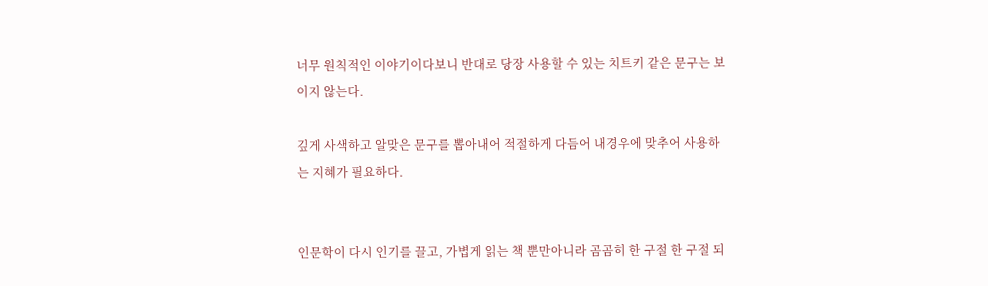너무 원칙적인 이야기이다보니 반대로 당장 사용할 수 있는 치트키 같은 문구는 보이지 않는다.

깊게 사색하고 알맞은 문구를 뽑아내어 적절하게 다듬어 내경우에 맞추어 사용하는 지혜가 필요하다.


인문학이 다시 인기를 끌고, 가볍게 읽는 책 뿐만아니라 곰곰히 한 구절 한 구절 되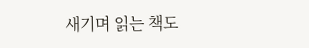새기며 읽는 책도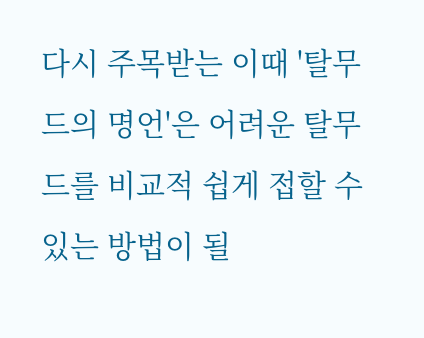다시 주목받는 이때 '탈무드의 명언'은 어려운 탈무드를 비교적 쉽게 접할 수 있는 방법이 될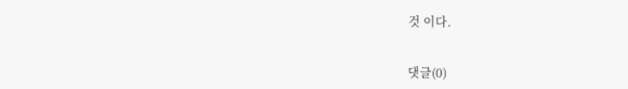것 이다.


댓글(0)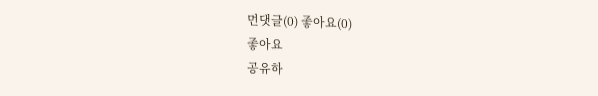먼댓글(0) 좋아요(0)
좋아요
공유하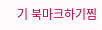기 북마크하기찜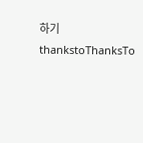하기 thankstoThanksTo